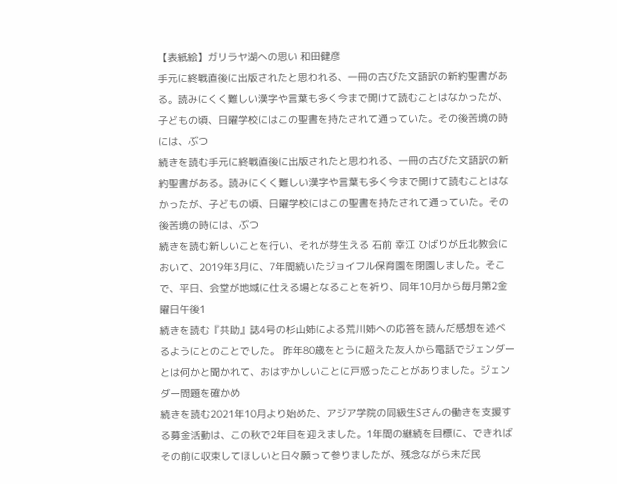【表紙絵】ガリラヤ湖への思い 和田健彦
手元に終戦直後に出版されたと思われる、一冊の古びた文語訳の新約聖書がある。読みにくく難しい漢字や言葉も多く今まで開けて読むことはなかったが、子どもの頃、日曜学校にはこの聖書を持たされて通っていた。その後苦境の時には、ぶつ
続きを読む手元に終戦直後に出版されたと思われる、一冊の古びた文語訳の新約聖書がある。読みにくく難しい漢字や言葉も多く今まで開けて読むことはなかったが、子どもの頃、日曜学校にはこの聖書を持たされて通っていた。その後苦境の時には、ぶつ
続きを読む新しいことを行い、それが芽生える 石前 幸江 ひばりが丘北教会において、2019年3月に、7年間続いたジョイフル保育園を閉園しました。そこで、平日、会堂が地域に仕える場となることを祈り、同年10月から毎月第2金曜日午後1
続きを読む『共助』誌4号の杉山姉による荒川姉への応答を読んだ感想を述べるようにとのことでした。 昨年80歳をとうに超えた友人から電話でジェンダーとは何かと聞かれて、おはずかしいことに戸惑ったことがありました。ジェンダー問題を確かめ
続きを読む2021年10月より始めた、アジア学院の同級生Sさんの働きを支援する募金活動は、この秋で2年目を迎えました。1年間の継続を目標に、できればその前に収束してほしいと日々願って参りましたが、残念ながら未だ民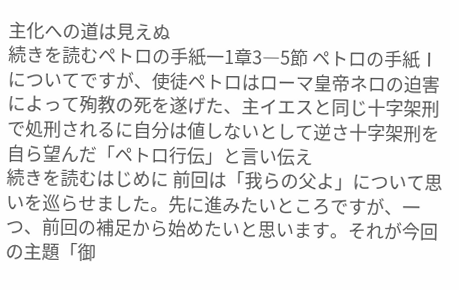主化への道は見えぬ
続きを読むペトロの手紙一1章3―5節 ペトロの手紙Ⅰについてですが、使徒ペトロはローマ皇帝ネロの迫害によって殉教の死を遂げた、主イエスと同じ十字架刑で処刑されるに自分は値しないとして逆さ十字架刑を自ら望んだ「ペトロ行伝」と言い伝え
続きを読むはじめに 前回は「我らの父よ」について思いを巡らせました。先に進みたいところですが、一つ、前回の補足から始めたいと思います。それが今回の主題「御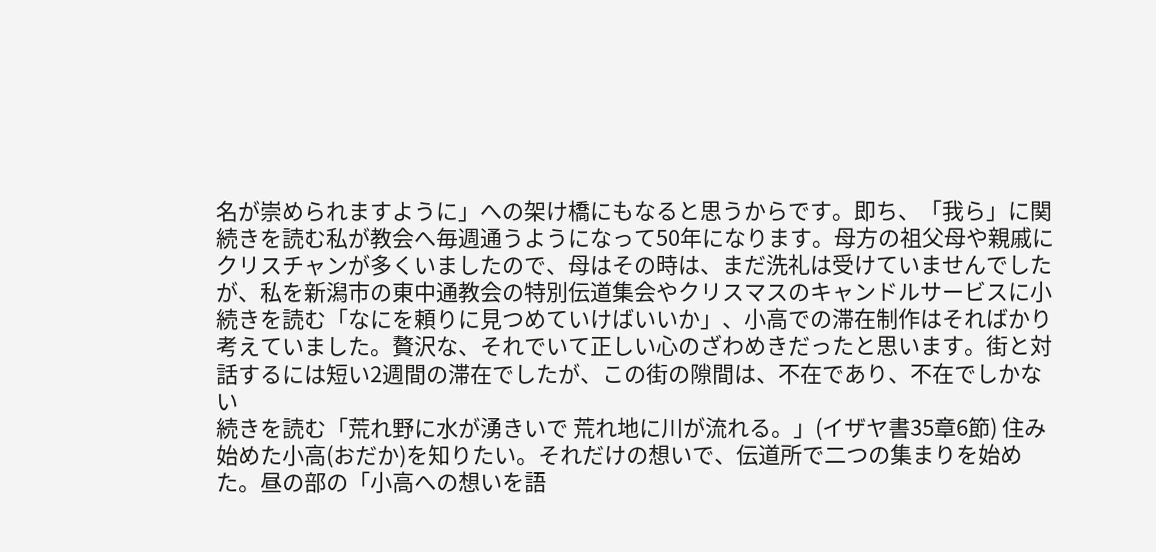名が崇められますように」への架け橋にもなると思うからです。即ち、「我ら」に関
続きを読む私が教会へ毎週通うようになって50年になります。母方の祖父母や親戚にクリスチャンが多くいましたので、母はその時は、まだ洗礼は受けていませんでしたが、私を新潟市の東中通教会の特別伝道集会やクリスマスのキャンドルサービスに小
続きを読む「なにを頼りに見つめていけばいいか」、小高での滞在制作はそればかり考えていました。贅沢な、それでいて正しい心のざわめきだったと思います。街と対話するには短い2週間の滞在でしたが、この街の隙間は、不在であり、不在でしかない
続きを読む「荒れ野に水が湧きいで 荒れ地に川が流れる。」(イザヤ書35章6節) 住み始めた小高(おだか)を知りたい。それだけの想いで、伝道所で二つの集まりを始めた。昼の部の「小高への想いを語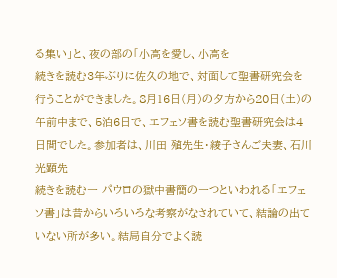る集い」と、夜の部の「小高を愛し、小高を
続きを読む3年ぶりに佐久の地で、対面して聖書研究会を行うことができました。8月16日(月)の夕方から20日(土)の午前中まで、5泊6日で、エフェソ書を読む聖書研究会は4日間でした。参加者は、川田 殖先生・綾子さんご夫妻、石川光顕先
続きを読む一 パウロの獄中書簡の一つといわれる「エフェソ書」は昔からいろいろな考察がなされていて、結論の出ていない所が多い。結局自分でよく読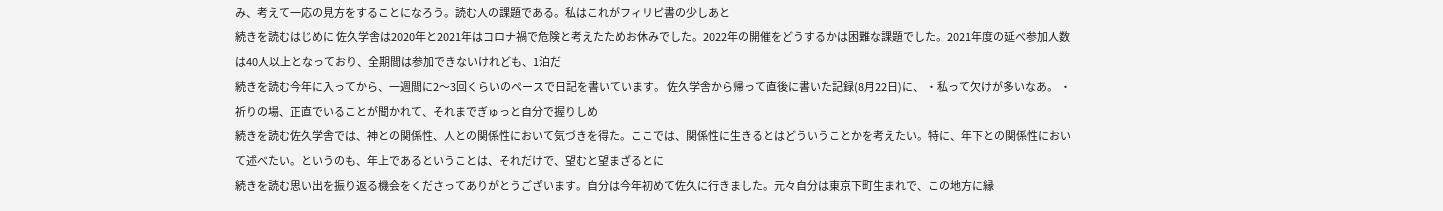み、考えて一応の見方をすることになろう。読む人の課題である。私はこれがフィリピ書の少しあと
続きを読むはじめに 佐久学舎は2020年と2021年はコロナ禍で危険と考えたためお休みでした。2022年の開催をどうするかは困難な課題でした。2021年度の延べ参加人数は40人以上となっており、全期間は参加できないけれども、1泊だ
続きを読む今年に入ってから、一週間に2〜3回くらいのペースで日記を書いています。 佐久学舎から帰って直後に書いた記録(8月22日)に、 ・私って欠けが多いなあ。 ・祈りの場、正直でいることが聞かれて、それまでぎゅっと自分で握りしめ
続きを読む佐久学舎では、神との関係性、人との関係性において気づきを得た。ここでは、関係性に生きるとはどういうことかを考えたい。特に、年下との関係性において述べたい。というのも、年上であるということは、それだけで、望むと望まざるとに
続きを読む思い出を振り返る機会をくださってありがとうございます。自分は今年初めて佐久に行きました。元々自分は東京下町生まれで、この地方に縁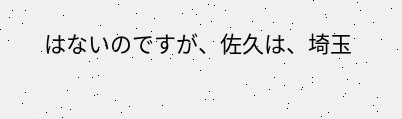はないのですが、佐久は、埼玉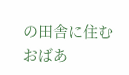の田舎に住むおばあ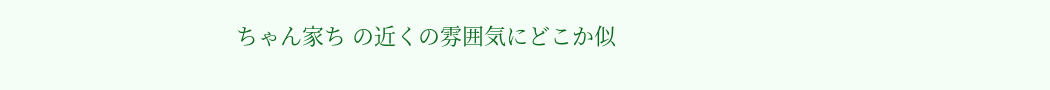ちゃん家ち の近くの雰囲気にどこか似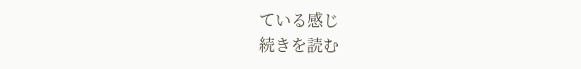ている感じ
続きを読む